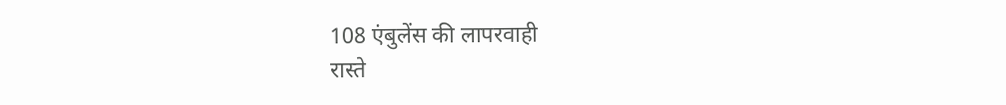108 एंबुलेंस की लापरवाही
रास्ते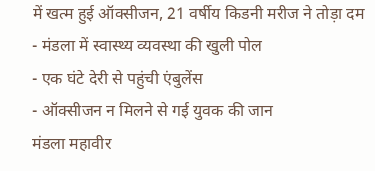में खत्म हुई ऑक्सीजन, 21 वर्षीय किडनी मरीज ने तोड़ा दम
- मंडला में स्वास्थ्य व्यवस्था की खुली पोल
- एक घंटे देरी से पहुंची एंबुलेंस
- ऑक्सीजन न मिलने से गई युवक की जान
मंडला महावीर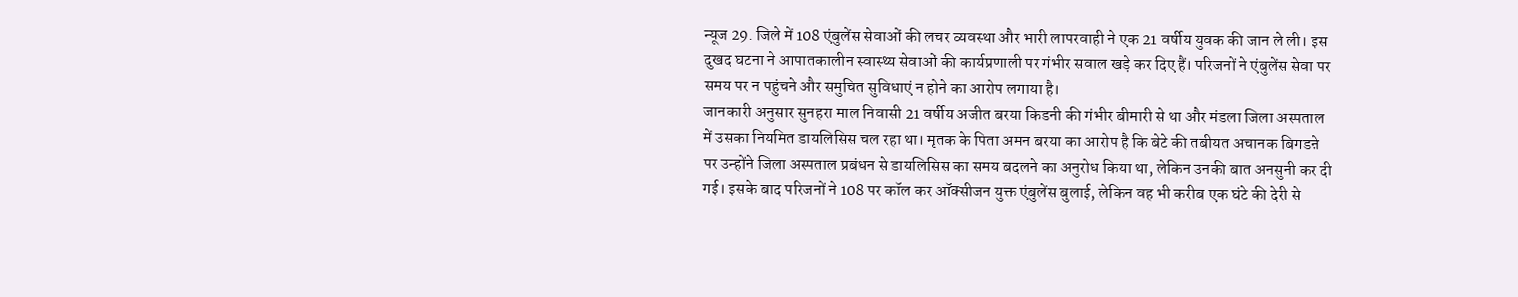न्यूज 29. जिले में 108 एंबुलेंस सेवाओं की लचर व्यवस्था और भारी लापरवाही ने एक 21 वर्षीय युवक की जान ले ली। इस दुखद घटना ने आपातकालीन स्वास्थ्य सेवाओं की कार्यप्रणाली पर गंभीर सवाल खड़े कर दिए हैं। परिजनों ने एंबुलेंस सेवा पर समय पर न पहुंचने और समुचित सुविधाएं न होने का आरोप लगाया है।
जानकारी अनुसार सुनहरा माल निवासी 21 वर्षीय अजीत बरया किडनी की गंभीर बीमारी से था और मंडला जिला अस्पताल में उसका नियमित डायलिसिस चल रहा था। मृतक के पिता अमन बरया का आरोप है कि बेटे की तबीयत अचानक बिगडऩे पर उन्होंने जिला अस्पताल प्रबंधन से डायलिसिस का समय बदलने का अनुरोध किया था, लेकिन उनकी बात अनसुनी कर दी गई। इसके बाद परिजनों ने 108 पर कॉल कर ऑक्सीजन युक्त एंबुलेंस बुलाई, लेकिन वह भी करीब एक घंटे की देरी से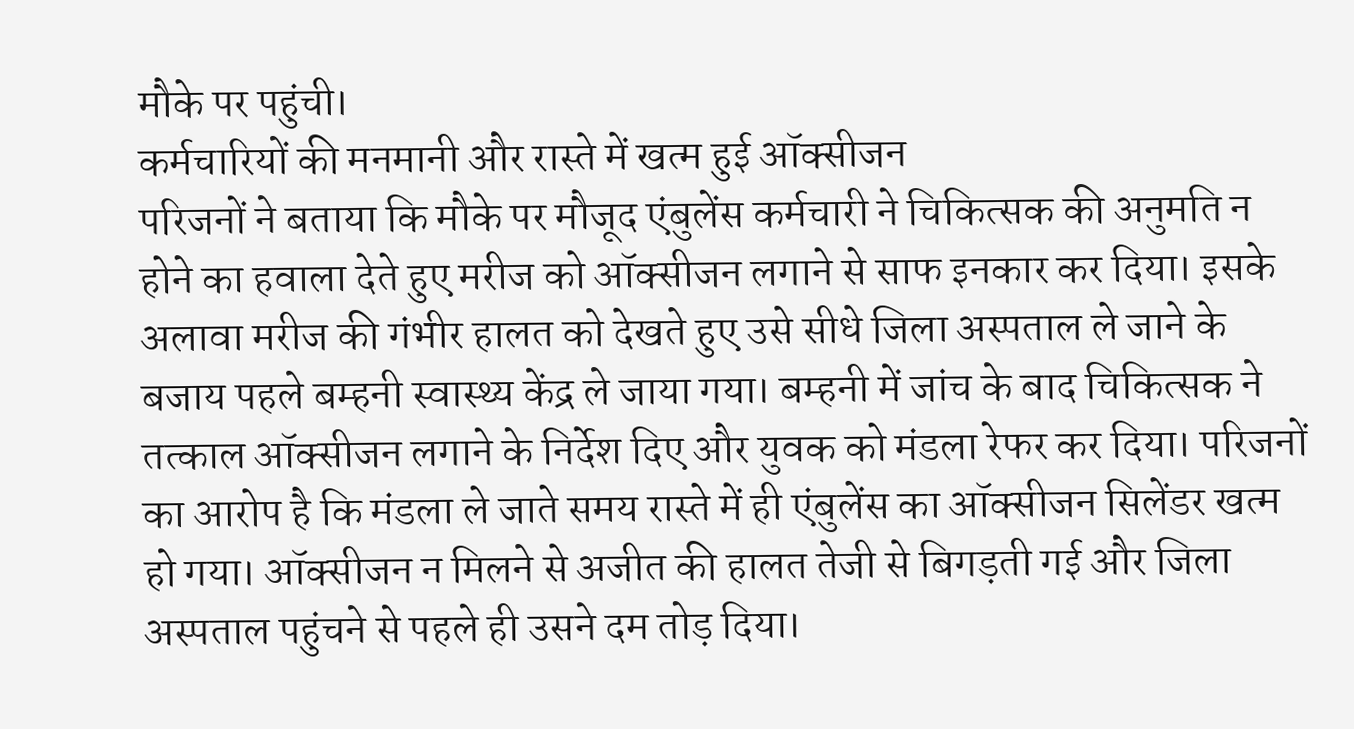मौके पर पहुंची।
कर्मचारियों की मनमानी और रास्ते में खत्म हुई ऑक्सीजन
परिजनों ने बताया कि मौके पर मौजूद एंबुलेंस कर्मचारी ने चिकित्सक की अनुमति न होने का हवाला देते हुए मरीज को ऑक्सीजन लगाने से साफ इनकार कर दिया। इसके अलावा मरीज की गंभीर हालत को देखते हुए उसे सीधे जिला अस्पताल ले जाने के बजाय पहले बम्हनी स्वास्थ्य केंद्र ले जाया गया। बम्हनी में जांच के बाद चिकित्सक ने तत्काल ऑक्सीजन लगाने के निर्देश दिए और युवक को मंडला रेफर कर दिया। परिजनों का आरोप है कि मंडला ले जाते समय रास्ते में ही एंबुलेंस का ऑक्सीजन सिलेंडर खत्म हो गया। ऑक्सीजन न मिलने से अजीत की हालत तेजी से बिगड़ती गई और जिला अस्पताल पहुंचने से पहले ही उसने दम तोड़ दिया।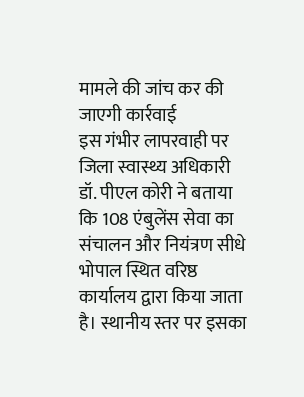मामले की जांच कर की जाएगी कार्रवाई
इस गंभीर लापरवाही पर जिला स्वास्थ्य अधिकारी डॉ. पीएल कोरी ने बताया कि 108 एंबुलेंस सेवा का संचालन और नियंत्रण सीधे भोपाल स्थित वरिष्ठ कार्यालय द्वारा किया जाता है। स्थानीय स्तर पर इसका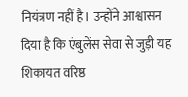नियंत्रण नहीं है। उन्होंने आश्वासन दिया है कि एंबुलेंस सेवा से जुड़ी यह शिकायत वरिष्ठ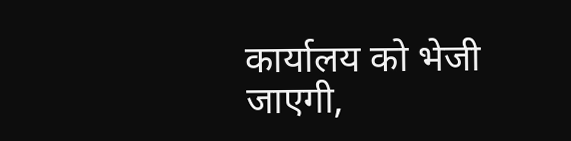कार्यालय को भेजी जाएगी,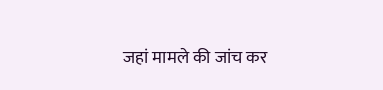जहां मामले की जांच कर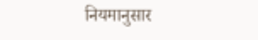नियमानुसार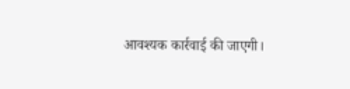आवश्यक कार्रवाई की जाएगी।